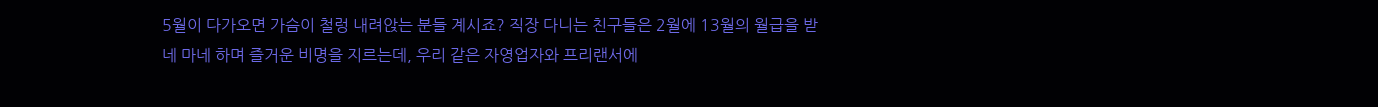5월이 다가오면 가슴이 철렁 내려앉는 분들 계시죠? 직장 다니는 친구들은 2월에 13월의 월급을 받네 마네 하며 즐거운 비명을 지르는데, 우리 같은 자영업자와 프리랜서에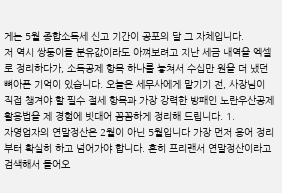게는 5월 종합소득세 신고 기간이 공포의 달 그 자체입니다.
저 역시 쌍둥이들 분유값이라도 아껴보려고 지난 세금 내역을 엑셀로 정리하다가, 소득공제 항목 하나를 놓쳐서 수십만 원을 더 냈던 뼈아픈 기억이 있습니다. 오늘은 세무사에게 맡기기 전, 사장님이 직접 챙겨야 할 필수 절세 항목과 가장 강력한 방패인 노란우산공제 활용법을 제 경험에 빗대어 꼼꼼하게 정리해 드립니다. 1.
자영업자의 연말정산은 2월이 아닌 5월입니다 가장 먼저 용어 정리부터 확실히 하고 넘어가야 합니다. 흔히 프리랜서 연말정산이라고 검색해서 들어오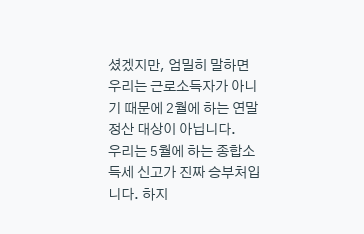셨겠지만, 엄밀히 말하면 우리는 근로소득자가 아니기 때문에 2월에 하는 연말정산 대상이 아닙니다.
우리는 5월에 하는 종합소득세 신고가 진짜 승부처입니다. 하지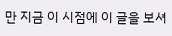만 지금 이 시점에 이 글을 보셔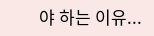야 하는 이유...